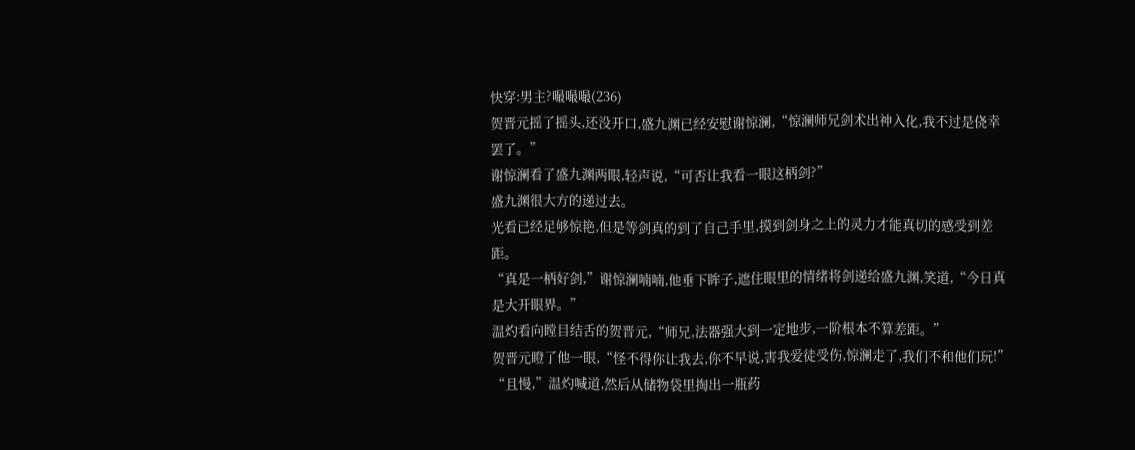快穿:男主?嘬嘬嘬(236)
贺晋元摇了摇头,还没开口,盛九渊已经安慰谢惊澜,“惊澜师兄剑术出神入化,我不过是侥幸罢了。”
谢惊澜看了盛九渊两眼,轻声说,“可否让我看一眼这柄剑?”
盛九渊很大方的递过去。
光看已经足够惊艳,但是等剑真的到了自己手里,摸到剑身之上的灵力才能真切的感受到差距。
“真是一柄好剑,”谢惊澜喃喃,他垂下眸子,遮住眼里的情绪将剑递给盛九渊,笑道,“今日真是大开眼界。”
温灼看向瞠目结舌的贺晋元,“师兄,法器强大到一定地步,一阶根本不算差距。”
贺晋元瞪了他一眼,“怪不得你让我去,你不早说,害我爱徒受伤,惊澜走了,我们不和他们玩!”
“且慢,”温灼喊道,然后从储物袋里掏出一瓶药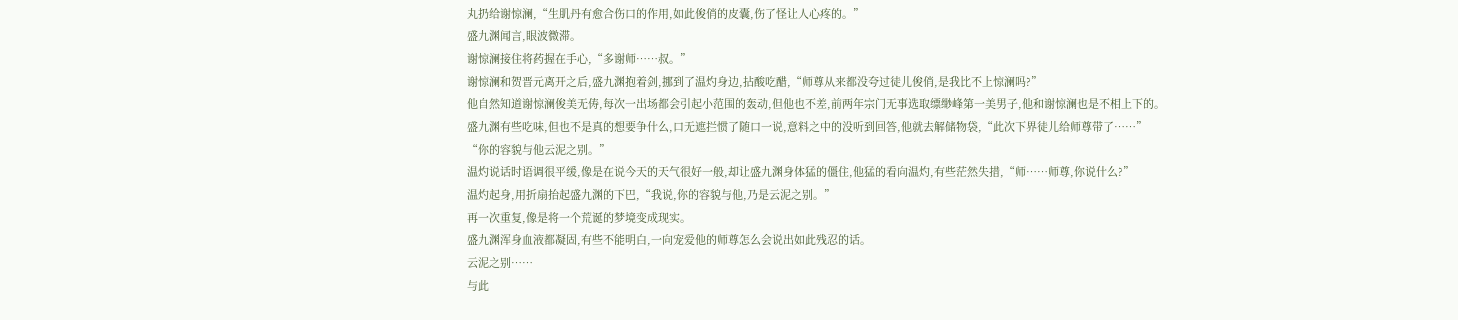丸扔给谢惊澜,“生肌丹有愈合伤口的作用,如此俊俏的皮囊,伤了怪让人心疼的。”
盛九渊闻言,眼波微滞。
谢惊澜接住将药握在手心,“多谢师……叔。”
谢惊澜和贺晋元离开之后,盛九渊抱着剑,挪到了温灼身边,拈酸吃醋,“师尊从来都没夸过徒儿俊俏,是我比不上惊澜吗?”
他自然知道谢惊澜俊美无俦,每次一出场都会引起小范围的轰动,但他也不差,前两年宗门无事选取缥缈峰第一美男子,他和谢惊澜也是不相上下的。
盛九渊有些吃味,但也不是真的想要争什么,口无遮拦惯了随口一说,意料之中的没听到回答,他就去解储物袋,“此次下界徒儿给师尊带了……”
“你的容貌与他云泥之别。”
温灼说话时语调很平缓,像是在说今天的天气很好一般,却让盛九渊身体猛的僵住,他猛的看向温灼,有些茫然失措,“师……师尊,你说什么?”
温灼起身,用折扇抬起盛九渊的下巴,“我说,你的容貌与他,乃是云泥之别。”
再一次重复,像是将一个荒诞的梦境变成现实。
盛九渊浑身血液都凝固,有些不能明白,一向宠爱他的师尊怎么会说出如此残忍的话。
云泥之别……
与此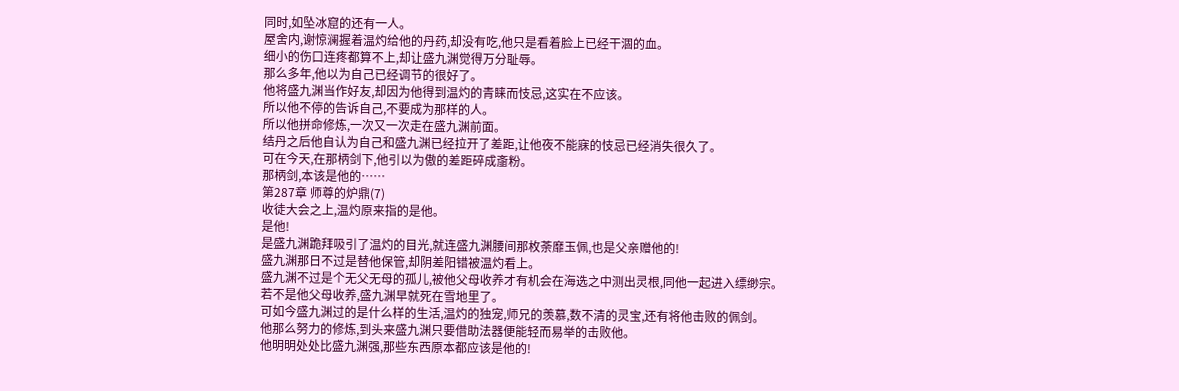同时,如坠冰窟的还有一人。
屋舍内,谢惊澜握着温灼给他的丹药,却没有吃,他只是看着脸上已经干涸的血。
细小的伤口连疼都算不上,却让盛九渊觉得万分耻辱。
那么多年,他以为自己已经调节的很好了。
他将盛九渊当作好友,却因为他得到温灼的青睐而忮忌,这实在不应该。
所以他不停的告诉自己,不要成为那样的人。
所以他拼命修炼,一次又一次走在盛九渊前面。
结丹之后他自认为自己和盛九渊已经拉开了差距,让他夜不能寐的忮忌已经消失很久了。
可在今天,在那柄剑下,他引以为傲的差距碎成齑粉。
那柄剑,本该是他的……
第287章 师尊的炉鼎(7)
收徒大会之上,温灼原来指的是他。
是他!
是盛九渊跪拜吸引了温灼的目光,就连盛九渊腰间那枚荼靡玉佩,也是父亲赠他的!
盛九渊那日不过是替他保管,却阴差阳错被温灼看上。
盛九渊不过是个无父无母的孤儿,被他父母收养才有机会在海选之中测出灵根,同他一起进入缥缈宗。
若不是他父母收养,盛九渊早就死在雪地里了。
可如今盛九渊过的是什么样的生活,温灼的独宠,师兄的羡慕,数不清的灵宝,还有将他击败的佩剑。
他那么努力的修炼,到头来盛九渊只要借助法器便能轻而易举的击败他。
他明明处处比盛九渊强,那些东西原本都应该是他的!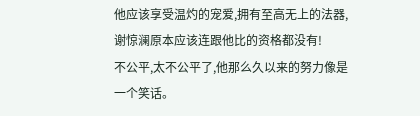他应该享受温灼的宠爱,拥有至高无上的法器,谢惊澜原本应该连跟他比的资格都没有!
不公平,太不公平了,他那么久以来的努力像是一个笑话。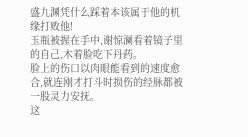盛九渊凭什么踩着本该属于他的机缘打败他!
玉瓶被握在手中,谢惊澜看着镜子里的自己,木着脸吃下丹药。
脸上的伤口以肉眼能看到的速度愈合,就连刚才打斗时损伤的经脉都被一股灵力安抚。
这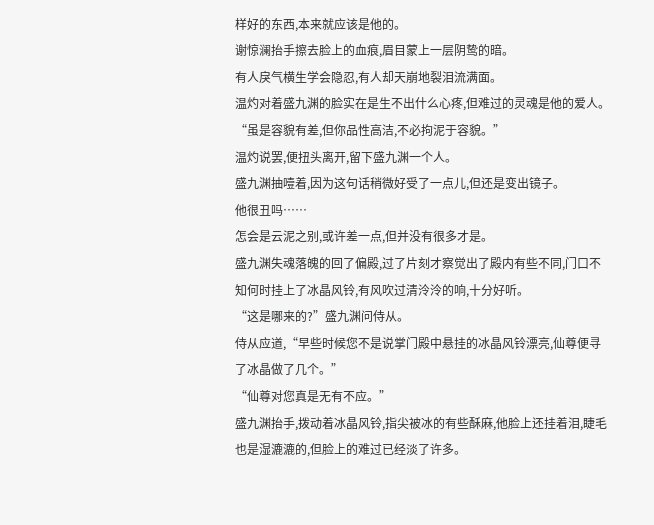样好的东西,本来就应该是他的。
谢惊澜抬手擦去脸上的血痕,眉目蒙上一层阴鸷的暗。
有人戾气横生学会隐忍,有人却天崩地裂泪流满面。
温灼对着盛九渊的脸实在是生不出什么心疼,但难过的灵魂是他的爱人。
“虽是容貌有差,但你品性高洁,不必拘泥于容貌。”
温灼说罢,便扭头离开,留下盛九渊一个人。
盛九渊抽噎着,因为这句话稍微好受了一点儿,但还是变出镜子。
他很丑吗……
怎会是云泥之别,或许差一点,但并没有很多才是。
盛九渊失魂落魄的回了偏殿,过了片刻才察觉出了殿内有些不同,门口不知何时挂上了冰晶风铃,有风吹过清泠泠的响,十分好听。
“这是哪来的?”盛九渊问侍从。
侍从应道,“早些时候您不是说掌门殿中悬挂的冰晶风铃漂亮,仙尊便寻了冰晶做了几个。”
“仙尊对您真是无有不应。”
盛九渊抬手,拨动着冰晶风铃,指尖被冰的有些酥麻,他脸上还挂着泪,睫毛也是湿漉漉的,但脸上的难过已经淡了许多。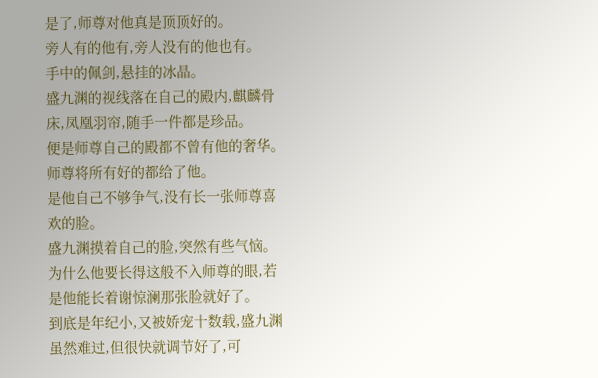是了,师尊对他真是顶顶好的。
旁人有的他有,旁人没有的他也有。
手中的佩剑,悬挂的冰晶。
盛九渊的视线落在自己的殿内,麒麟骨床,凤凰羽帘,随手一件都是珍品。
便是师尊自己的殿都不曾有他的奢华。
师尊将所有好的都给了他。
是他自己不够争气,没有长一张师尊喜欢的脸。
盛九渊摸着自己的脸,突然有些气恼。
为什么他要长得这般不入师尊的眼,若是他能长着谢惊澜那张脸就好了。
到底是年纪小,又被娇宠十数载,盛九渊虽然难过,但很快就调节好了,可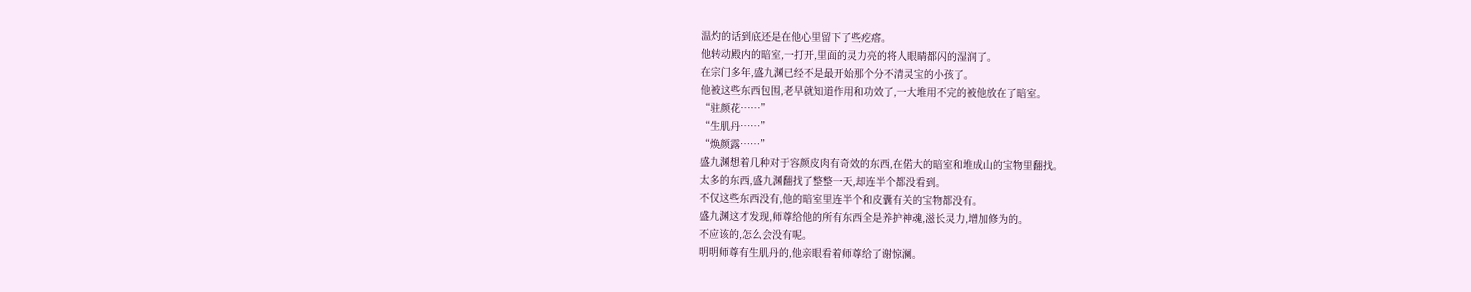温灼的话到底还是在他心里留下了些疙瘩。
他转动殿内的暗室,一打开,里面的灵力亮的将人眼睛都闪的湿润了。
在宗门多年,盛九渊已经不是最开始那个分不清灵宝的小孩了。
他被这些东西包围,老早就知道作用和功效了,一大堆用不完的被他放在了暗室。
“驻颜花……”
“生肌丹……”
“焕颜露……”
盛九渊想着几种对于容颜皮肉有奇效的东西,在偌大的暗室和堆成山的宝物里翻找。
太多的东西,盛九渊翻找了整整一天,却连半个都没看到。
不仅这些东西没有,他的暗室里连半个和皮囊有关的宝物都没有。
盛九渊这才发现,师尊给他的所有东西全是养护神魂,滋长灵力,增加修为的。
不应该的,怎么会没有呢。
明明师尊有生肌丹的,他亲眼看着师尊给了谢惊澜。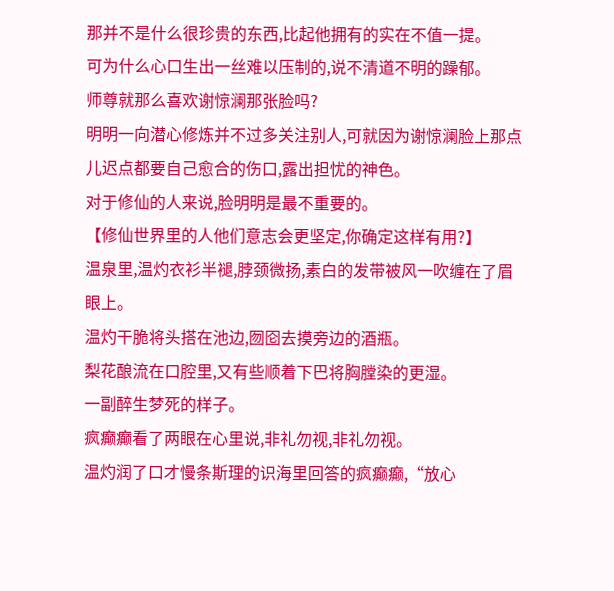那并不是什么很珍贵的东西,比起他拥有的实在不值一提。
可为什么心口生出一丝难以压制的,说不清道不明的躁郁。
师尊就那么喜欢谢惊澜那张脸吗?
明明一向潜心修炼并不过多关注别人,可就因为谢惊澜脸上那点儿迟点都要自己愈合的伤口,露出担忧的神色。
对于修仙的人来说,脸明明是最不重要的。
【修仙世界里的人他们意志会更坚定,你确定这样有用?】
温泉里,温灼衣衫半褪,脖颈微扬,素白的发带被风一吹缠在了眉眼上。
温灼干脆将头搭在池边,囫囵去摸旁边的酒瓶。
梨花酿流在口腔里,又有些顺着下巴将胸膛染的更湿。
一副醉生梦死的样子。
疯癫癫看了两眼在心里说,非礼勿视,非礼勿视。
温灼润了口才慢条斯理的识海里回答的疯癫癫,“放心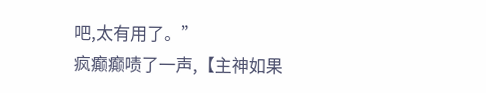吧,太有用了。”
疯癫癫啧了一声,【主神如果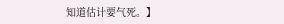知道估计要气死。】